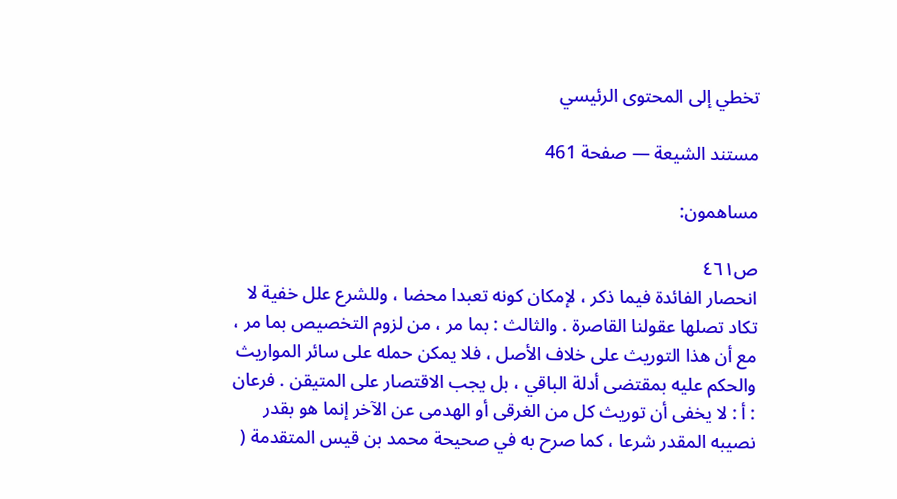تخطي إلى المحتوى الرئيسي

مستند الشيعة — صفحة 461

مساهمون:

ص٤٦١
انحصار الفائدة فيما ذكر ، لإمكان كونه تعبدا محضا ، وللشرع علل خفية لا تكاد تصلها عقولنا القاصرة . والثالث : بما مر ، من لزوم التخصيص بما مر ، مع أن هذا التوريث على خلاف الأصل ، فلا يمكن حمله على سائر المواريث والحكم عليه بمقتضى أدلة الباقي ، بل يجب الاقتصار على المتيقن . فرعان : أ : لا يخفى أن توريث كل من الغرقى أو الهدمى عن الآخر إنما هو بقدر نصيبه المقدر شرعا ، كما صرح به في صحيحة محمد بن قيس المتقدمة (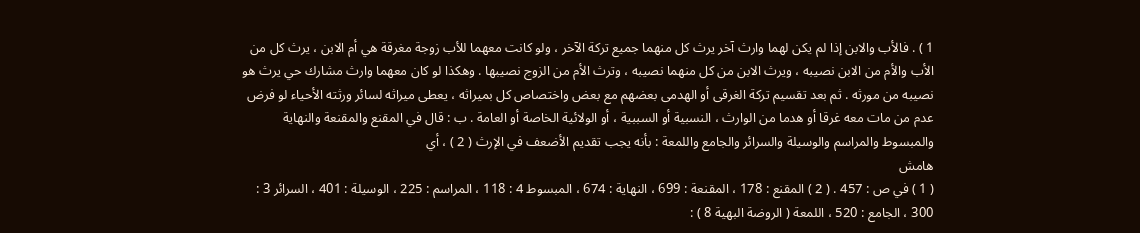1 ) . فالأب والابن إذا لم يكن لهما وارث آخر يرث كل منهما جميع تركة الآخر ، ولو كانت معهما للأب زوجة مغرقة هي أم الابن ، يرث كل من الأب والأم من الابن نصيبه ، ويرث الابن من كل منهما نصيبه ، وترث الأم من الزوج نصيبها . وهكذا لو كان معهما وارث مشارك حي يرث هو نصيبه من مورثه . ثم بعد تقسيم تركة الغرقى أو الهدمى بعضهم مع بعض واختصاص كل بميراثه ، يعطى ميراثه لسائر ورثته الأحياء لو فرض عدم من مات معه غرقا أو هدما من الوارث ، النسبية أو السببية ، أو الولائية الخاصة أو العامة . ب : قال في المقنع والمقنعة والنهاية والمبسوط والمراسم والوسيلة والسرائر والجامع واللمعة : بأنه يجب تقديم الأضعف في الإرث ( 2 ) ، أي
هامش
( 1 ) في ص : 457 . ( 2 ) المقنع : 178 ، المقنعة : 699 ، النهاية : 674 ، المبسوط 4 : 118 ، المراسم : 225 ، الوسيلة : 401 ، السرائر 3 : 300 ، الجامع : 520 ، اللمعة ( الروضة البهية 8 ) :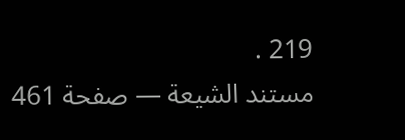219 .
مستند الشيعة — صفحة 461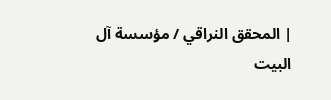| المحقق النراقي / مؤسسة آل البيت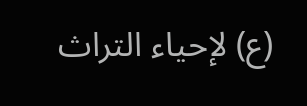(ع) لإحياء التراث